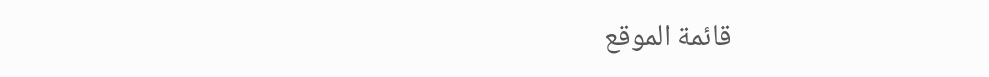قائمة الموقع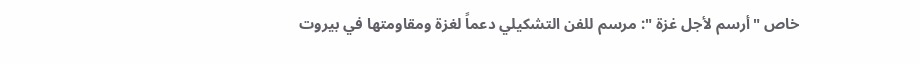خاص "أرسم لأجل غزة ": مرسم للفن التشكيلي دعماً لغزة ومقاومتها في بيروت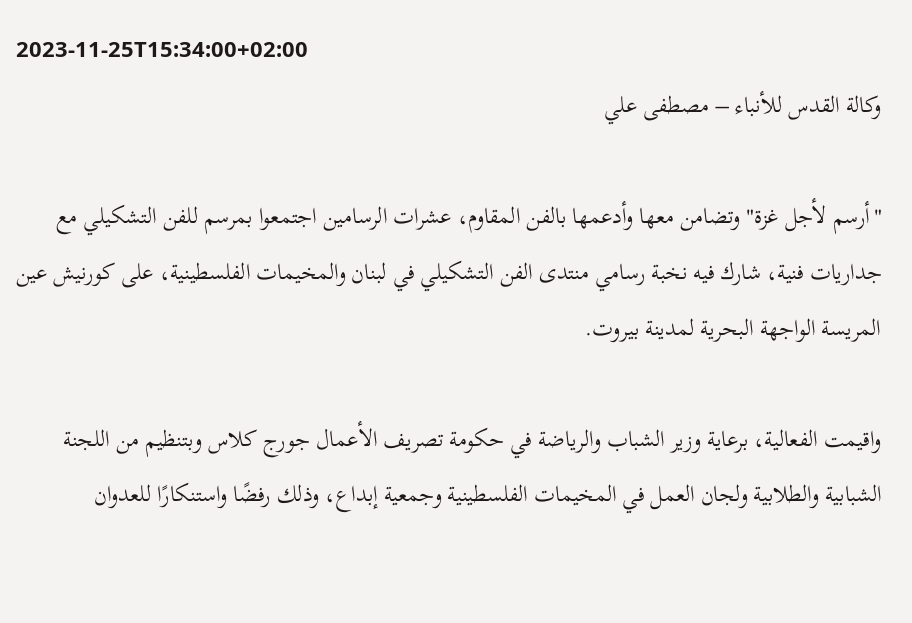2023-11-25T15:34:00+02:00
وكالة القدس للأنباء – مصطفى علي

"أرسم لأجل غزة" وتضامن معها وأدعمها بالفن المقاوم، عشرات الرسامين اجتمعوا بمرسم للفن التشكيلي مع جداريات فنية، شارك فيه نخبة رسامي منتدى الفن التشكيلي في لبنان والمخيمات الفلسطينية، على كورنيش عين المريسة الواجهة البحرية لمدينة بيروت.

واقيمت الفعالية، برعاية وزير الشباب والرياضة في حكومة تصريف الأعمال جورج كلاس وبتنظيم من اللجنة الشبابية والطلابية ولجان العمل في المخيمات الفلسطينية وجمعية إبداع، وذلك رفضًا واستنكارًا للعدوان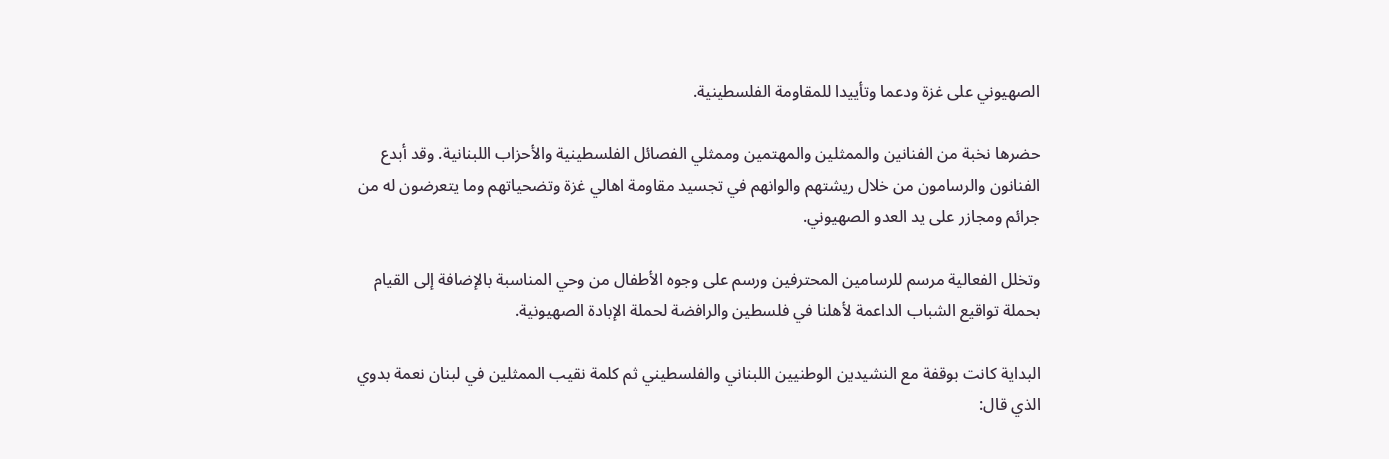الصهيوني على غزة ودعما وتأييدا للمقاومة الفلسطينية.

حضرها نخبة من الفنانين والممثلين والمهتمين وممثلي الفصائل الفلسطينية والأحزاب اللبنانية. وقد أبدع الفنانون والرسامون من خلال ريشتهم والوانهم في تجسيد مقاومة اهالي غزة وتضحياتهم وما يتعرضون له من جرائم ومجازر على يد العدو الصهيوني.

وتخلل الفعالية مرسم للرسامين المحترفين ورسم على وجوه الأطفال من وحي المناسبة بالإضافة إلى القيام بحملة تواقيع الشباب الداعمة لأهلنا في فلسطين والرافضة لحملة الإبادة الصهيونية.

البداية كانت بوقفة مع النشيدين الوطنيين اللبناني والفلسطيني ثم كلمة نقيب الممثلين في لبنان نعمة بدوي الذي قال: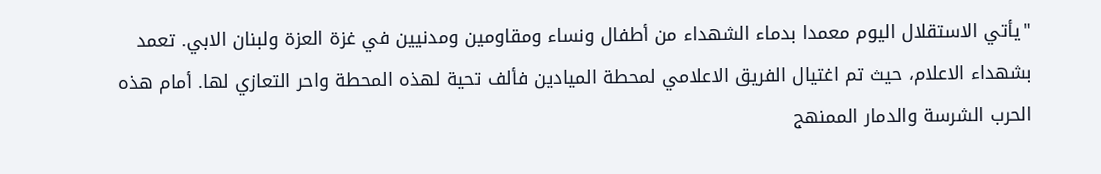"يأتي الاستقلال اليوم معمدا بدماء الشهداء من أطفال ونساء ومقاومين ومدنيين في غزة العزة ولبنان الابي. تعمد بشهداء الاعلام، حيث تم اغتيال الفريق الاعلامي لمحطة الميادين فألف تحية لهذه المحطة واحر التعازي لها. أمام هذه الحرب الشرسة والدمار الممنهج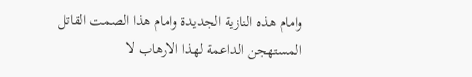وامام هذه النازية الجديدة وامام هذا الصمت القاتل المستهجن الداعمة لهذا الارهاب لا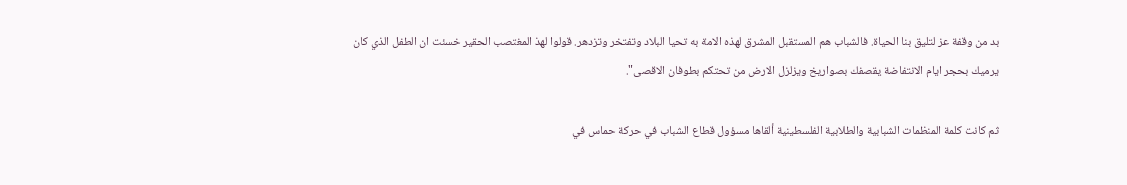بد من وقفة عز لتليق بنا الحياة. فالشباب هم المستقبل المشرق لهذه الامة به تحيا البلاد وتفتخر وتزدهر. قولوا لهذ المغتصب الحقير خسئت ان الطفل الذي كان يرميك بحجر ايام الانتفاضة يقصفك بصواريخ ويزلزل الارض من تحتكم بطوفان الاقصى".

ثم كانت كلمة المنظمات الشبابية والطلابية الفلسطينية ألقاها مسؤول قطاع الشباب في حركة حماس في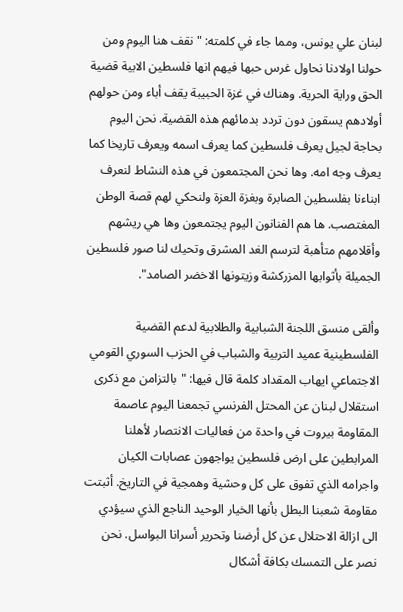لبنان علي يونس، ومما جاء في كلمته: "نقف هنا اليوم ومن حولنا اولادنا نحاول غرس حبها فيهم انها فلسطين الابية قضية الحق وراية الحرية. وهناك في غزة الحبيبة يقف أباء ومن حولهم أولادهم يسقون دون تردد بدمائهم هذه القضية. نحن اليوم بحاجة لجيل يعرف فلسطين كما يعرف اسمه ويعرف تاريخا كما يعرف وجه امه. وها نحن المجتمعون في هذه النشاط لنعرف ابناءنا بفلسطين الصابرة وبغزة العزة ولنحكي لهم قصة الوطن المغتصب. ها هم الفنانون اليوم يجتمعون وها هي ريشهم وأقلامهم متأهبة لترسم الغد المشرق وتحيك لنا صور فلسطين الجميلة بأثوابها المزركشة وزيتونها الاخضر الصامد".

وألقى منسق اللجنة الشبابية والطلابية لدعم القضية الفلسطينية عميد التربية والشباب في الحزب السوري القومي الاجتماعي ايهاب المقداد كلمة قال فيها: "بالتزامن مع ذكرى استقلال لبنان عن المحتل الفرنسي تجمعنا اليوم عاصمة المقاومة بيروت في واحدة من فعاليات الانتصار لأهلنا المرابطين على ارض فلسطين يواجهون عصابات الكيان واجرامه الذي تفوق على كل وحشية وهمجية في التاريخ. أثبتت مقاومة شعبنا البطل بأنها الخيار الوحيد الناجع الذي سيؤدي الى ازالة الاحتلال عن كل أرضنا وتحرير أسرانا البواسل. نحن نصر على التمسك بكافة أشكال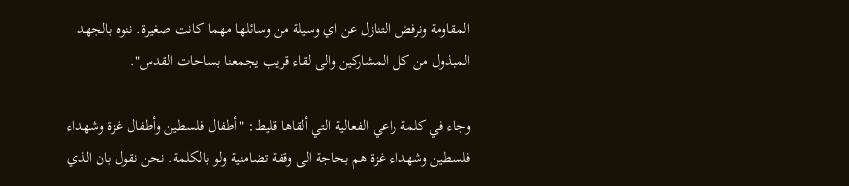المقاومة ونرفض التنازل عن اي وسيلة من وسائلها مهما كانت صغيرة. ننوه بالجهد المبذول من كل المشاركين والى لقاء قريب يجمعنا بساحات القدس".

وجاء في كلمة راعي الفعالية التي ألقاها قليط: "أطفال فلسطين وأطفال غزة وشهداء فلسطين وشهداء غزة هم بحاجة الى وقفة تضامنية ولو بالكلمة. نحن نقول بان الذي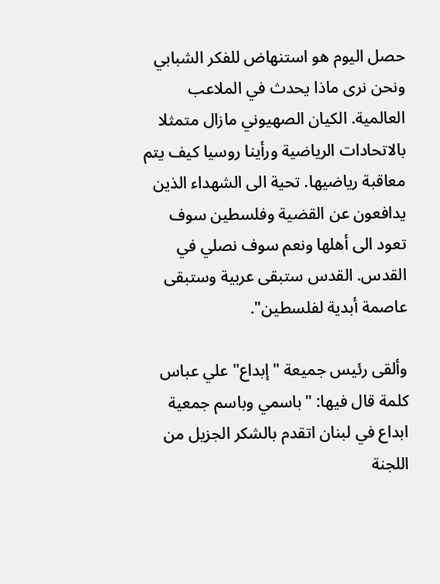حصل اليوم هو استنهاض للفكر الشبابي ونحن نرى ماذا يحدث في الملاعب العالمية. الكيان الصهيوني مازال متمثلا بالاتحادات الرياضية ورأينا روسيا كيف يتم معاقبة رياضيها. تحية الى الشهداء الذين يدافعون عن القضية وفلسطين سوف تعود الى أهلها ونعم سوف نصلي في القدس. القدس ستبقى عربية وستبقى عاصمة أبدية لفلسطين".

وألقى رئيس جميعة "إبداع" علي عباس كلمة قال فيها: "باسمي وباسم جمعية ابداع في لبنان اتقدم بالشكر الجزيل من اللجنة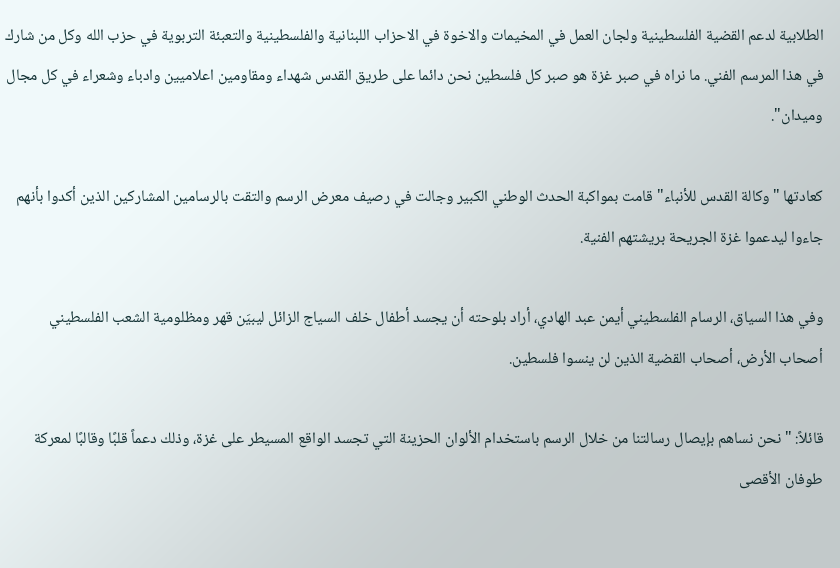الطلابية لدعم القضية الفلسطينية ولجان العمل في المخيمات والاخوة في الاحزاب اللبنانية والفلسطينية والتعبئة التربوية في حزب الله وكل من شارك في هذا المرسم الفني. ما نراه في صبر غزة هو صبر كل فلسطين نحن دائما على طريق القدس شهداء ومقاومين اعلاميين وادباء وشعراء في كل مجال وميدان".

كعادتها "وكالة القدس للأنباء" قامت بمواكبة الحدث الوطني الكبير وجالت في رصيف معرض الرسم والتقت بالرسامين المشاركين الذين أكدوا بأنهم جاءوا ليدعموا غزة الجريحة بريشتهم الفنية.

وفي هذا السياق، الرسام الفلسطيني أيمن عبد الهادي، أراد بلوحته أن يجسد أطفال خلف السياج الزائل ليبيَن قهر ومظلومية الشعب الفلسطيني أصحاب الأرض، أصحاب القضية الذين لن ينسوا فلسطين.

قائلاً: " نحن نساهم بإيصال رسالتنا من خلال الرسم باستخدام الألوان الحزينة التي تجسد الواقع المسيطر على غزة، وذلك دعماً قلبًا وقالبًا لمعركة طوفان الأقصى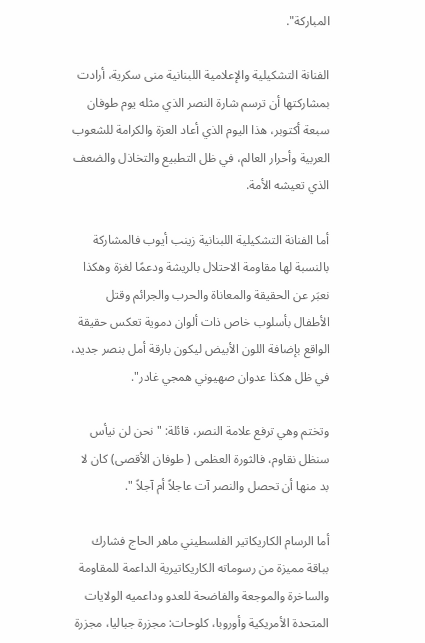المباركة".

الفنانة التشكيلية والإعلامية اللبنانية منى سكرية، أرادت بمشاركتها أن ترسم شارة النصر الذي مثله يوم طوفان سبعة أكتوبر، هذا اليوم الذي أعاد العزة والكرامة للشعوب العربية وأحرار العالم، في ظل التطبيع والتخاذل والضعف الذي تعيشه الأمة.

أما الفنانة التشكيلية اللبنانية زينب أيوب فالمشاركة بالنسبة لها مقاومة الاحتلال بالريشة ودعمًا لغزة وهكذا نعبَر عن الحقيقة والمعاناة والحرب والجرائم وقتل الأطفال بأسلوب خاص ذات ألوان دموية تعكس حقيقة الواقع بإضافة اللون الأبيض ليكون بارقة أمل بنصر جديد، في ظل هكذا عدوان صهيوني همجي غادر".

وتختم وهي ترفع علامة النصر، قائلة: " نحن لن نيأس سنظل نقاوم، فالثورة العظمى ( طوفان الأقصى) كان لا بد منها أن تحصل والنصر آت عاجلاً أم آجلاً ".

أما الرسام الكاريكاتير الفلسطيني ماهر الحاج فشارك بباقة مميزة من رسوماته الكاريكاتيرية الداعمة للمقاومة والساخرة والموجعة والفاضحة للعدو وداعميه الولايات المتحدة الأمريكية وأوروبا، كلوحات: مجزرة جباليا، مجزرة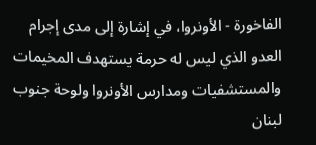الفاخورة - الأونروا، في إشارة إلى مدى إجرام العدو الذي ليس له حرمة يستهدف المخيمات والمستشفيات ومدارس الأونروا ولوحة جنوب لبنان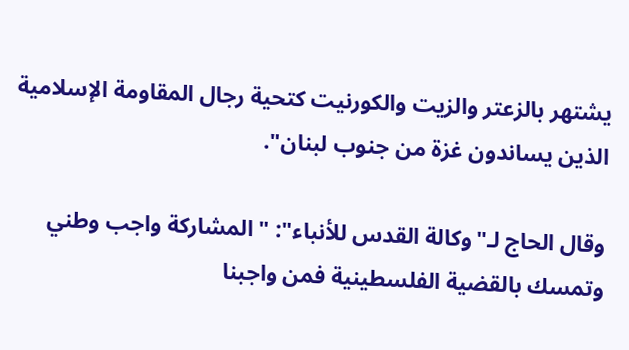يشتهر بالزعتر والزيت والكورنيت كتحية رجال المقاومة الإسلامية الذين يساندون غزة من جنوب لبنان".

وقال الحاج لـ"وكالة القدس للأنباء": " المشاركة واجب وطني وتمسك بالقضية الفلسطينية فمن واجبنا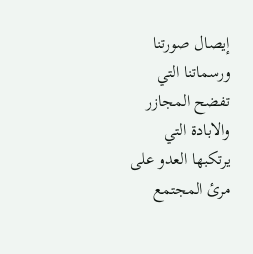إيصال صورتنا ورسماتنا التي تفضح المجازر والابادة التي يرتكبها العدو على مرئ المجتمع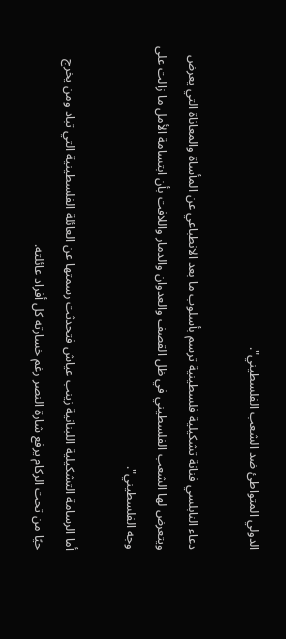الدولي المتواطئ ضد الشعب الفلسطيني".

دعاء النابلسي فنانة تشكيلية فلسطينية ترسم بأسلوب ما بعد الانطباعي عن المأساة والمعاناة التي يعرض ويتعرض لها الشعب الفلسطيني في ظل القصف والعدوان والدمار واللافت بأن ابتسامة الأمل ما زالت على وجه الفلسطيني".

أما الرسامة التشكيلية اللبنانية زينب عياش فتحدثت رسمتها عن العائلة الفلسطينية التي تباد ومن يخرج حيًا من تحت الركام يرفع شارة النصر رغم خسارته كل أفراد عائلته.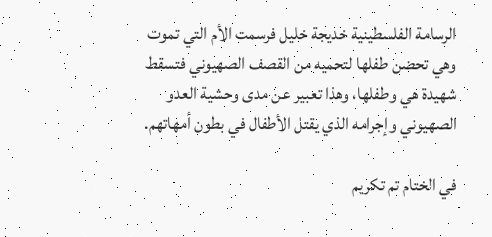الرسامة الفلسطينية خديجة خليل فرسمت الأم التي تموت وهي تحضن طفلها لتحميه من القصف الصهيوني فتسقط شهيدة هي وطفلها، وهذا تعبير عن مدى وحشية العدو الصهيوني وإجرامه الذي يقتل الأطفال في بطون أمهاتهم.

في الختام تم تكريم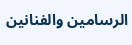الرسامين والفنانين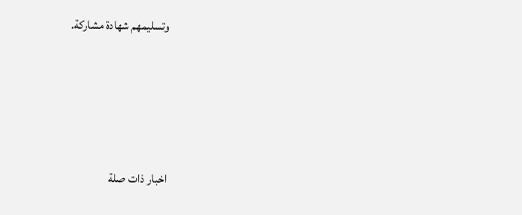وتسليمهم شهادة مشاركة.







اخبار ذات صلة